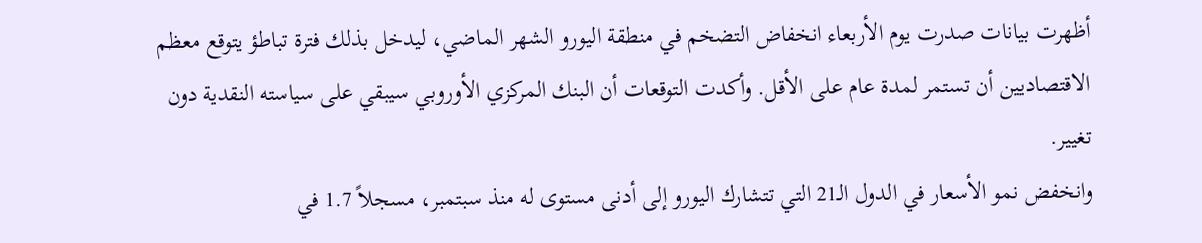أظهرت بيانات صدرت يوم الأربعاء انخفاض التضخم في منطقة اليورو الشهر الماضي، ليدخل بذلك فترة تباطؤ يتوقع معظم الاقتصاديين أن تستمر لمدة عام على الأقل. وأكدت التوقعات أن البنك المركزي الأوروبي سيبقي على سياسته النقدية دون تغيير.
وانخفض نمو الأسعار في الدول الـ21 التي تتشارك اليورو إلى أدنى مستوى له منذ سبتمبر، مسجلاً 1.7 في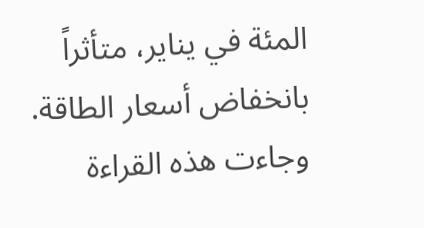المئة في يناير، متأثراً بانخفاض أسعار الطاقة. وجاءت هذه القراءة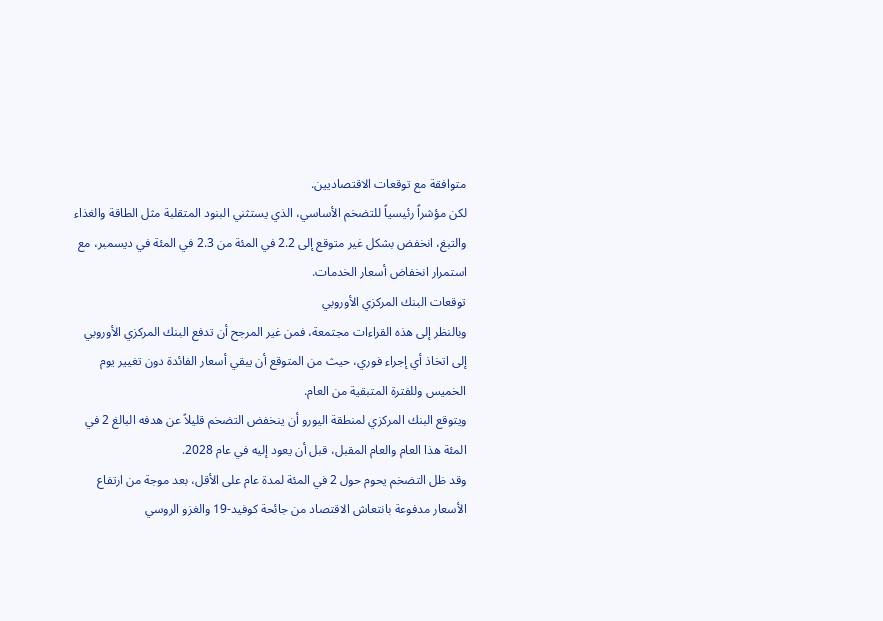متوافقة مع توقعات الاقتصاديين.
لكن مؤشراً رئيسياً للتضخم الأساسي، الذي يستثني البنود المتقلبة مثل الطاقة والغذاء والتبغ، انخفض بشكل غير متوقع إلى 2.2 في المئة من 2.3 في المئة في ديسمبر، مع استمرار انخفاض أسعار الخدمات.
توقعات البنك المركزي الأوروبي
وبالنظر إلى هذه القراءات مجتمعة، فمن غير المرجح أن تدفع البنك المركزي الأوروبي إلى اتخاذ أي إجراء فوري، حيث من المتوقع أن يبقي أسعار الفائدة دون تغيير يوم الخميس وللفترة المتبقية من العام.
ويتوقع البنك المركزي لمنطقة اليورو أن ينخفض التضخم قليلاً عن هدفه البالغ 2 في المئة هذا العام والعام المقبل، قبل أن يعود إليه في عام 2028.
وقد ظل التضخم يحوم حول 2 في المئة لمدة عام على الأقل، بعد موجة من ارتفاع الأسعار مدفوعة بانتعاش الاقتصاد من جائحة كوفيد-19 والغزو الروسي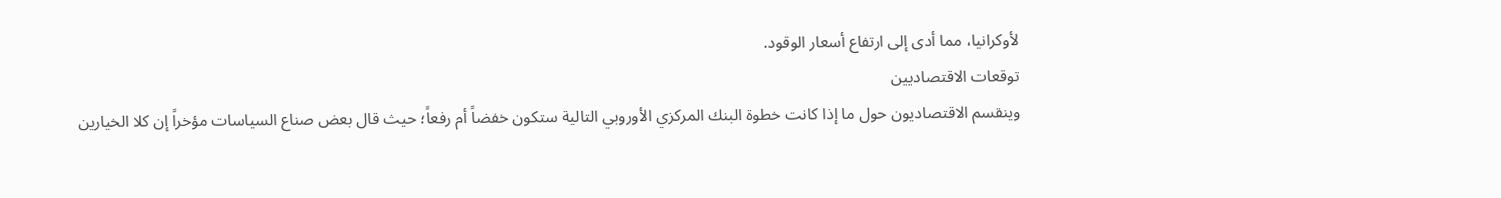لأوكرانيا، مما أدى إلى ارتفاع أسعار الوقود.
توقعات الاقتصاديين
وينقسم الاقتصاديون حول ما إذا كانت خطوة البنك المركزي الأوروبي التالية ستكون خفضاً أم رفعاً؛ حيث قال بعض صناع السياسات مؤخراً إن كلا الخيارين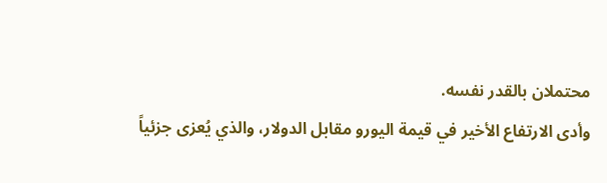محتملان بالقدر نفسه.
وأدى الارتفاع الأخير في قيمة اليورو مقابل الدولار، والذي يُعزى جزئياً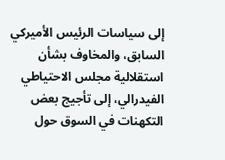إلى سياسات الرئيس الأميركي السابق، والمخاوف بشأن استقلالية مجلس الاحتياطي الفيدرالي، إلى تأجيج بعض التكهنات في السوق حول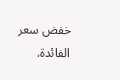خفض سعر الفائدة.